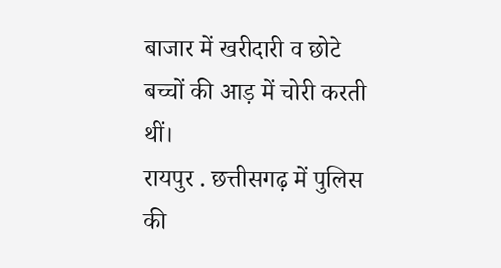बाजार में खरीदारी व छोटे बच्चों की आड़ में चोरी करती थीं।
रायपुर . छत्तीसगढ़ में पुलिस की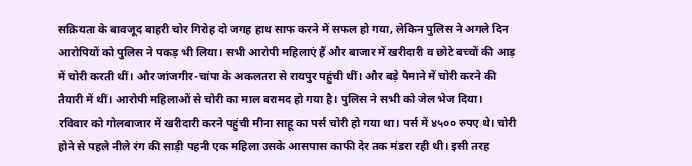सक्रियता के बावजूद बाहरी चोर गिरोह दो जगह हाथ साफ करने में सफल हो गया, लेकिन पुलिस ने अगले दिन आरोपियों को पुलिस ने पकड़ भी लिया। सभी आरोपी महिलाएं हैं और बाजार में खरीदारी व छोटे बच्चों की आड़ में चोरी करती थीं। और जांजगीर-चांपा के अकलतरा से रायपुर पहुंची थीं। और बड़े पैमाने में चोरी करने की तैयारी में थीं। आरोपी महिलाओं से चोरी का माल बरामद हो गया है। पुलिस ने सभी को जेल भेज दिया।
रविवार को गोलबाजार में खरीदारी करने पहुंची मीना साहू का पर्स चोरी हो गया था। पर्स में ४५०० रुपए थे। चोरी होने से पहले नीले रंग की साड़ी पहनी एक महिला उसके आसपास काफी देर तक मंडरा रही थी। इसी तरह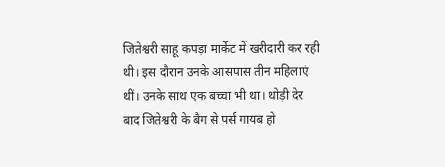जितेश्वरी साहू कपड़ा मार्केट में खरीदारी कर रही थी। इस दौरान उनके आसपास तीन महिलाएं थीं। उनके साथ एक बच्चा भी था। थोड़ी देर बाद जितेश्वरी के बैग से पर्स गायब हो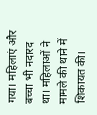गया। महिलाएं और बच्चा भी नदारद था। महिलाओं ने मामले की थाने में शिकायत की।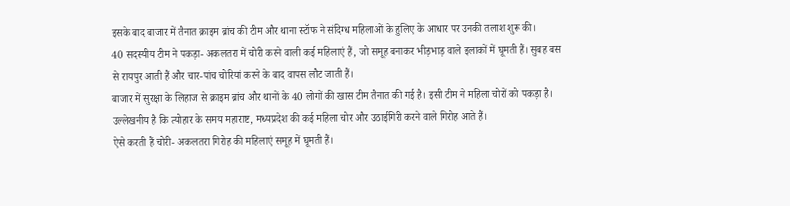इसके बाद बाजार में तैनात क्राइम ब्रांच की टीम और थाना स्टॉफ ने संदिग्ध महिलाओं के हुलिए के आधार पर उनकी तलाश शुरू की।
40 सदस्यीय टीम ने पकड़ा- अकलतरा में चोरी करने वाली कई महिलाएं हैं, जो समूह बनाकर भीड़भाड़ वाले इलाकों में घूमती हैं। सुबह बस से रायपुर आती हैं और चार-पांच चोरियां करने के बाद वापस लौट जाती हैं।
बाजार में सुरक्षा के लिहाज से क्राइम ब्रांच और थानों के 40 लोगों की खास टीम तैनात की गई है। इसी टीम ने महिला चोरों को पकड़ा है। उल्लेखनीय है कि त्योहार के समय महाराष्ट, मध्यप्रदेश की कई महिला चोर और उठाईगिरी करने वाले गिरोह आते हैं।
ऐसे करती हैं चोरी- अकलतरा गिरोह की महिलाएं समूह में घूमती हैं।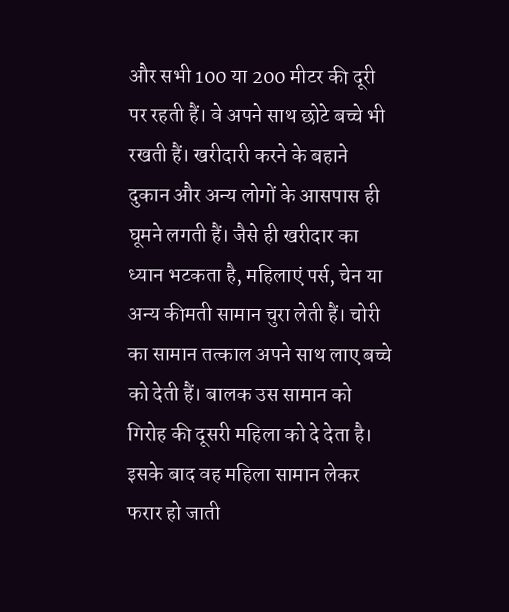और सभी 100 या 200 मीटर की दूरी पर रहती हैं। वे अपने साथ छोटे बच्चे भी रखती हैं। खरीदारी करने के बहाने दुकान और अन्य लोगों के आसपास ही घूमने लगती हैं। जैसे ही खरीदार का ध्यान भटकता है, महिलाएं पर्स, चेन या अन्य कीमती सामान चुरा लेती हैं। चोरी का सामान तत्काल अपने साथ लाए बच्चे को देती हैं। बालक उस सामान को गिरोह की दूसरी महिला को दे देता है। इसके बाद वह महिला सामान लेकर फरार हो जाती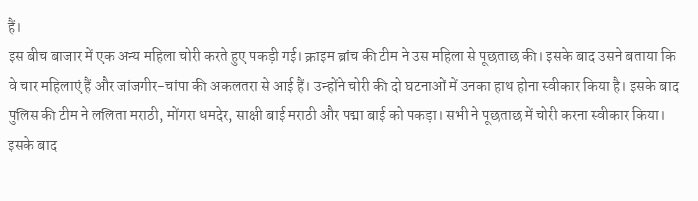हैं।
इस बीच बाजार में एक अन्य महिला चोरी करते हुए पकड़ी गई। क्राइम ब्रांच की टीम ने उस महिला से पूछताछ की। इसके बाद उसने बताया कि वे चार महिलाएं हैं और जांजगीर-चांपा की अकलतरा से आई हैं। उन्होंने चोरी की दो घटनाओं में उनका हाथ होना स्वीकार किया है। इसके बाद पुलिस की टीम ने ललिता मराठी, मोंगरा धमदेर, साक्षी बाई मराठी और पद्मा बाई को पकड़ा। सभी ने पूछताछ में चोरी करना स्वीकार किया। इसके बाद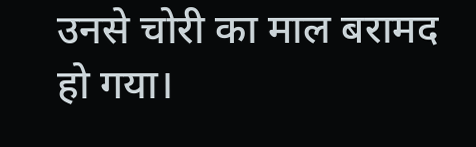उनसे चोरी का माल बरामद हो गया।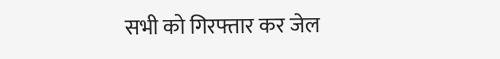सभी को गिरफ्तार कर जेल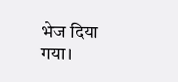भेज दिया गया।